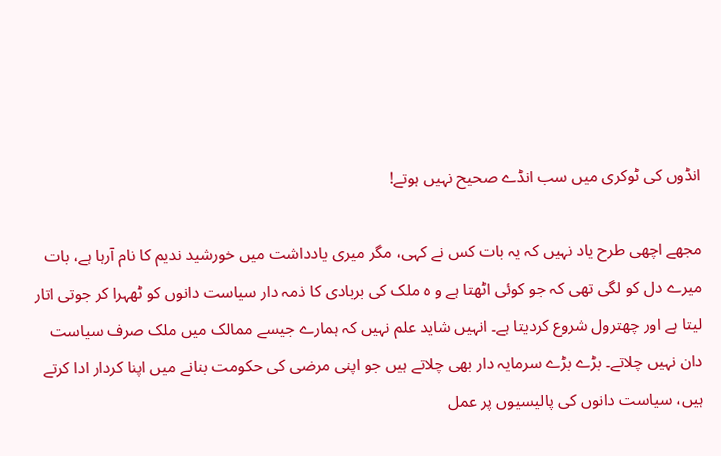انڈوں کی ٹوکری میں سب انڈے صحیح نہیں ہوتے!

مجھے اچھی طرح یاد نہیں کہ یہ بات کس نے کہی، مگر میری یادداشت میں خورشید ندیم کا نام آرہا ہے، بات میرے دل کو لگی تھی کہ جو کوئی اٹھتا ہے و ہ ملک کی بربادی کا ذمہ دار سیاست دانوں کو ٹھہرا کر جوتی اتار لیتا ہے اور چھترول شروع کردیتا ہے۔ انہیں شاید علم نہیں کہ ہمارے جیسے ممالک میں ملک صرف سیاست دان نہیں چلاتے۔ بڑے بڑے سرمایہ دار بھی چلاتے ہیں جو اپنی مرضی کی حکومت بنانے میں اپنا کردار ادا کرتے ہیں، سیاست دانوں کی پالیسیوں پر عمل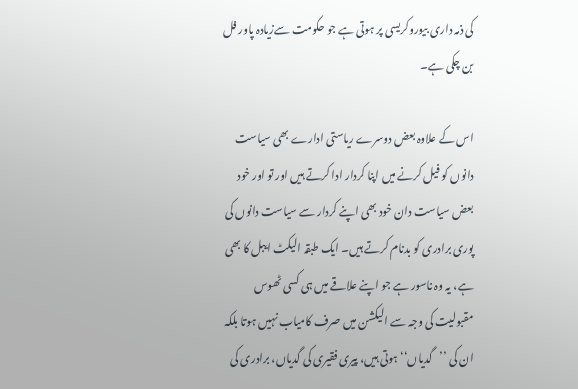کی ذمہ داری بیوروکریسی پر ہوتی ہے جو حکومت سےزیادہ پاور فل بن چکی ہے۔

اس کے علاوہ بعض دوسرے ریاستی ادارے بھی سیاست دانوں کو فیل کرنے میں اپنا کردار ادا کرتے ہیں اور تو اور خود بعض سیاست دان خود بھی اپنے کردار سے سیاست دانوں کی پوری برادری کو بدنام کرتے ہیں۔ ایک طبقہ الیکٹ ایبل کا بھی ہے، یہ وہ ناسور ہے جو اپنے علاقے میں ہی کسی ٹھوس مقبولیت کی وجہ سے الیکشن میں صرف کامیاب نہیں ہوتا بلکہ ان کی ’’گدیاں‘‘ ہوتی ہیں، پیری فقیری کی گدیاں، برادری کی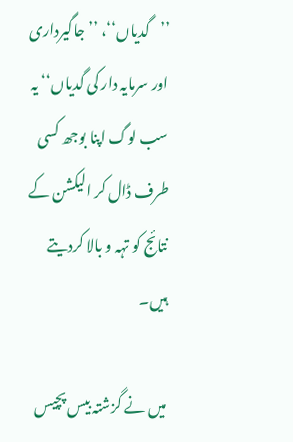’’گدیاں‘‘، ’’جاگیرداری اور سرمایہ دار کی گدیاں‘‘ یہ سب لوگ اپنا بوجھ کسی طرف ڈال کر الیکشن کے نتائج کو تہہ و بالا کردیتے ہیں۔

میں نے گزشتہ بیس پچیس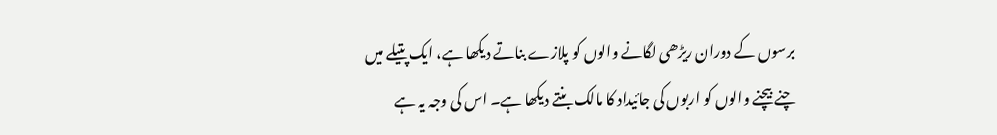برسوں کے دوران ریڑھی لگانے والوں کو پلازے بناتے دیکھا ہے، ایک پتیلے میں چنے بیچنے والوں کو اربوں کی جائیداد کا مالک بنتے دیکھا ہے۔ اس کی وجہ یہ ہے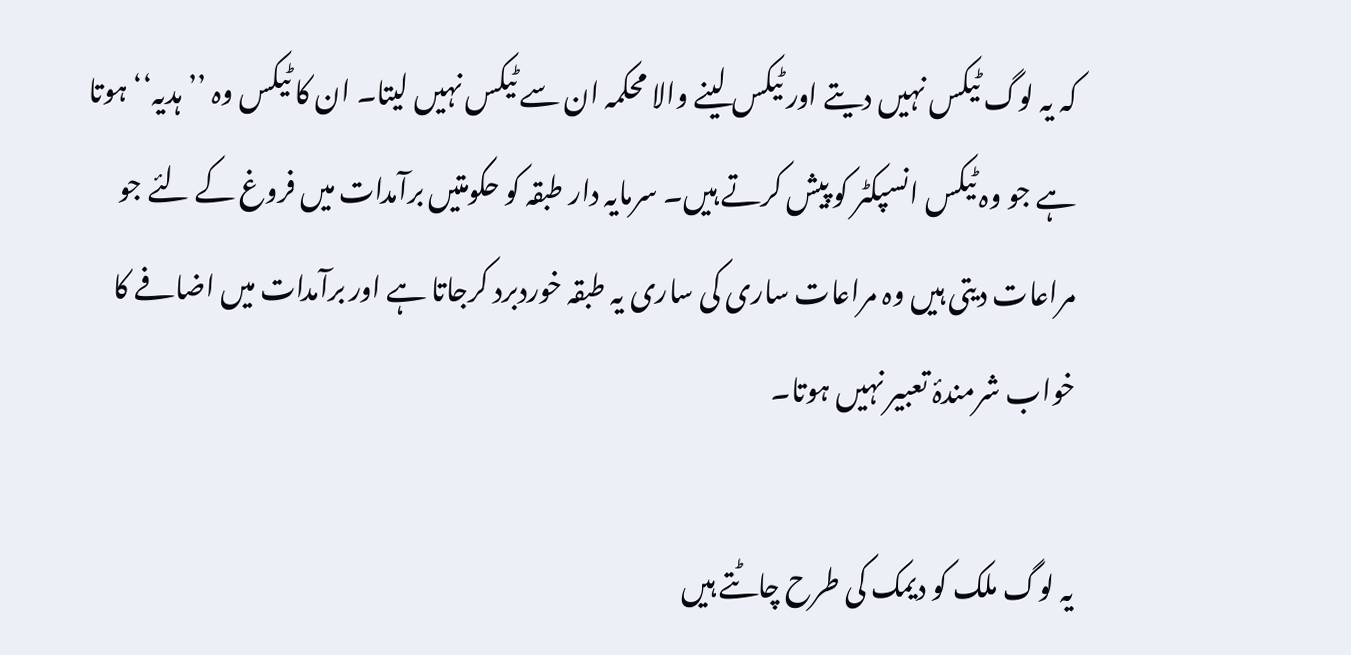کہ یہ لوگ ٹیکس نہیں دیتے اور ٹیکس لینے والا محکمہ ان سے ٹیکس نہیں لیتا۔ ان کا ٹیکس وہ ’’ہدیہ‘‘ ہوتا ہے جو وہ ٹیکس انسپکٹر کو پیش کرتے ہیں۔ سرمایہ دار طبقہ کو حکومتیں برآمدات میں فروغ کے لئے جو مراعات دیتی ہیں وہ مراعات ساری کی ساری یہ طبقہ خوردبرد کرجاتا ہے اور برآمدات میں اضافے کا خواب شرمندۂ تعبیر نہیں ہوتا۔

یہ لوگ ملک کو دیمک کی طرح چاٹتے ہیں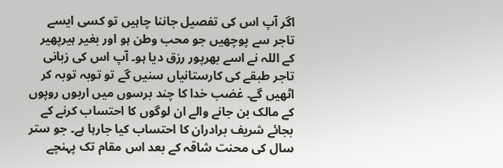اگر آپ اس کی تفصیل جاننا چاہیں تو کسی ایسے تاجر سے پوچھیں جو محب وطن ہو اور بغیر ہیرپھیر کے اللہ نے اسے بھرپور رزق دیا ہو۔ آپ اس کی زبانی تاجر طبقے کی کارستانیاں سنیں گے تو توبہ توبہ کر اٹھیں گے۔ غضب خدا کا چند برسوں میں اربوں روپوں کے مالک بن جانے والے ان لوگوں کا احتساب کرنے کے بجائے شریف برادران کا احتساب کیا جارہا ہے۔ جو ستر سال کی محنت شاقہ کے بعد اس مقام تک پہنچے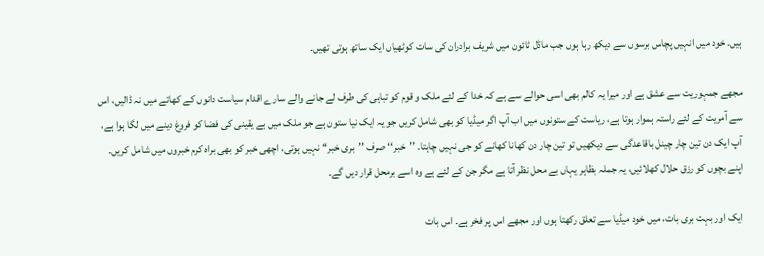ہیں۔ خود میں انہیں پچاس برسوں سے دیکھ رہا ہوں جب ماڈل ٹائون میں شریف برادران کی سات کوٹھیاں ایک ساتھ ہوتی تھیں۔

مجھے جمہوریت سے عشق ہے اور میرا یہ کالم بھی اسی حوالے سے ہے کہ خدا کے لئے ملک و قوم کو تباہی کی طرف لے جانے والے سارے اقدام سیاست دانوں کے کھاتے میں نہ ڈالیں، اس سے آمریت کے لئے راستہ ہموار ہوتا ہے، ریاست کے ستونوں میں اب آپ اگر میڈیا کو بھی شامل کریں جو یہ ایک نیا ستون ہے جو ملک میں بے یقینی کی فضا کو فروغ دینے میں لگا ہوا ہے، آپ ایک دن تین چار چینل باقاعدگی سے دیکھیں تو تین چار دن کھانا کھانے کو جی نہیں چاہتا۔ ’’خبر‘‘ صرف ’’بری خبر‘‘ نہیں ہوتی، اچھی خبر کو بھی براہ کرم خبروں میں شامل کریں۔ اپنے بچوں کو رزق حلال کھلائیں، یہ جملہ بظاہر یہاں بے محل نظر آتا ہے مگر جن کے لئے ہے وہ اسے برمحل قرار دیں گے۔

ایک اور بہت بری بات، میں خود میڈیا سے تعلق رکھتا ہوں اور مجھے اس پر فخر ہے۔ اس بات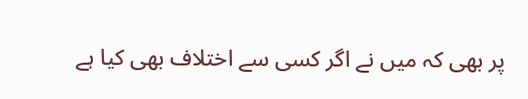پر بھی کہ میں نے اگر کسی سے اختلاف بھی کیا ہے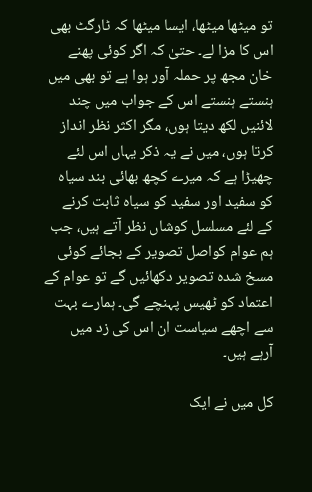تو میٹھا میٹھا، ایسا میٹھا کہ ٹارگٹ بھی اس کا مزا لے۔ حتیٰ کہ اگر کوئی پھنے خان مجھ پر حملہ آور ہوا ہے تو بھی میں ہنستے ہنستے اس کے جواب میں چند لائنیں لکھ دیتا ہوں، مگر اکثر نظر انداز کرتا ہوں، میں نے یہ ذکر یہاں اس لئے چھیڑا ہے کہ میرے کچھ بھائی بند سیاہ کو سفید اور سفید کو سیاہ ثابت کرنے کے لئے مسلسل کوشاں نظر آتے ہیں، جب ہم عوام کواصل تصویر کے بجائے کوئی مسخ شدہ تصویر دکھائیں گے تو عوام کے اعتماد کو ٹھیس پہنچے گی۔ ہمارے بہت سے اچھے سیاست ان اس کی زد میں آرہے ہیں۔

کل میں نے ایک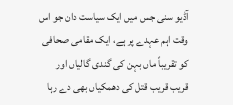آڈیو سنی جس میں ایک سیاست دان جو اس وقت اہم عہدے پر ہے، ایک مقامی صحافی کو تقریباً ماں بہن کی گندی گالیاں اور قریب قریب قتل کی دھمکیاں بھی دے رہا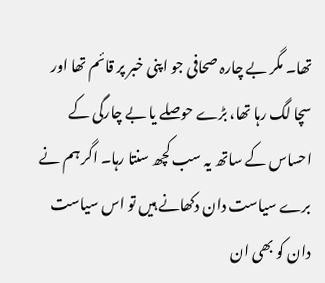تھا۔ مگر بے چارہ صحافی جو اپنی خبر پر قائم تھا اور سچا لگ رہا تھا، بڑے حوصلے یا بے چارگی کے احساس کے ساتھ یہ سب کچھ سنتا رہا۔ اگر ہم نے برے سیاست دان دکھانے ہیں تو اس سیاست دان کو بھی ان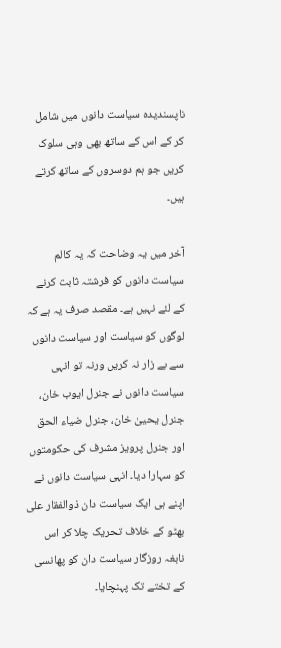ناپسندیدہ سیاست دانوں میں شامل کر کے اس کے ساتھ بھی وہی سلوک کریں جو ہم دوسروں کے ساتھ کرتے ہیں۔

آخر میں یہ وضاحت کہ یہ کالم سیاست دانوں کو فرشتہ ثابت کرنے کے لئے نہیں ہے۔ مقصد صرف یہ ہے کہ لوگوں کو سیاست اور سیاست دانوں سے بے زار نہ کریں ورنہ تو انہی سیاست دانوں نے جنرل ایوب خان، جنرل یحییٰ خان، جنرل ضیاء الحق اور جنرل پرویز مشرف کی حکومتوں کو سہارا دیا۔ انہی سیاست دانوں نے اپنے ہی ایک سیاست دان ذوالفقار علی بھٹو کے خلاف تحریک چلا کر اس نابغہ روزگار سیاست دان کو پھانسی کے تختے تک پہنچایا۔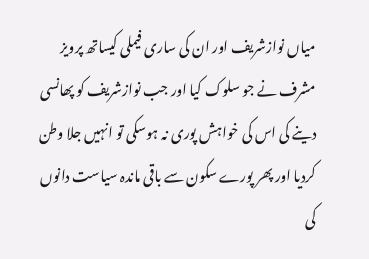میاں نوازشریف اور ان کی ساری فیملی کیساتھ پرویز مشرف نے جو سلوک کیا اور جب نوازشریف کو پھانسی دینے کی اس کی خواہش پوری نہ ہوسکی تو انہیں جلا وطن کردیا اور پھر پورے سکون سے باقی ماندہ سیاست دانوں کی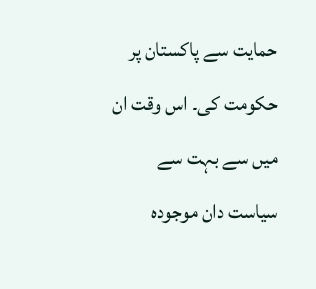حمایت سے پاکستان پر حکومت کی۔ اس وقت ان میں سے بہت سے سیاست دان موجودہ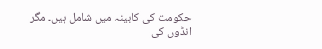حکومت کی کابینہ میں شامل ہیں۔ مگر انڈوں کی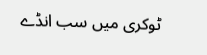ٹوکری میں سب انڈے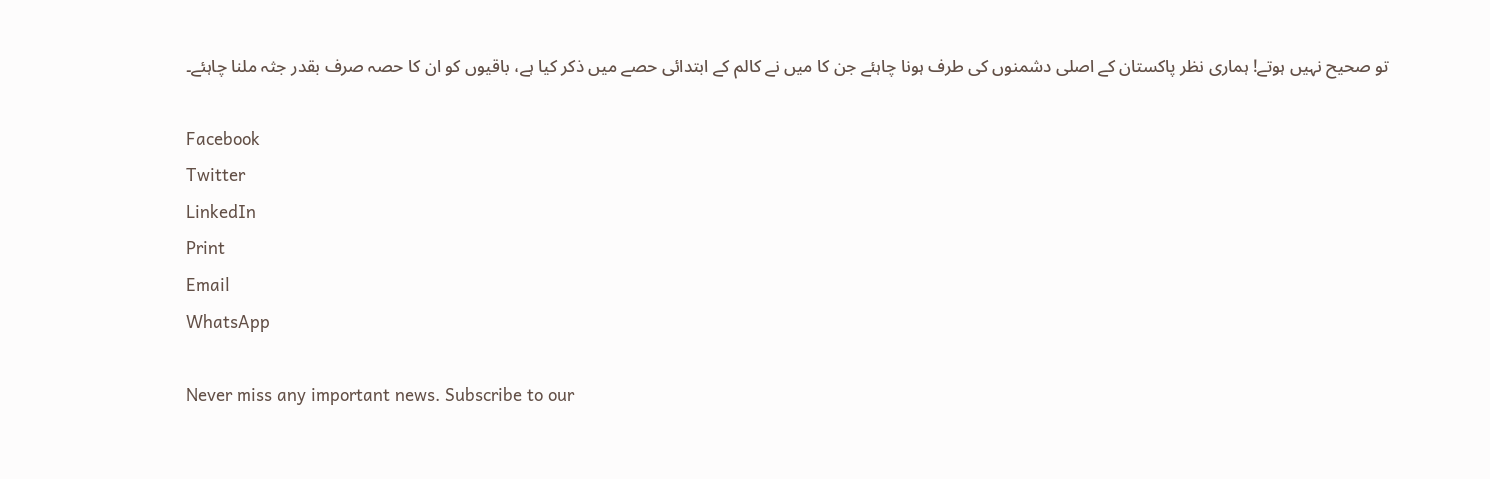تو صحیح نہیں ہوتے! ہماری نظر پاکستان کے اصلی دشمنوں کی طرف ہونا چاہئے جن کا میں نے کالم کے ابتدائی حصے میں ذکر کیا ہے، باقیوں کو ان کا حصہ صرف بقدر جثہ ملنا چاہئے۔

Facebook
Twitter
LinkedIn
Print
Email
WhatsApp

Never miss any important news. Subscribe to our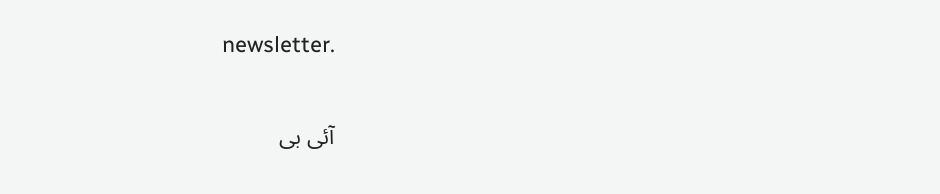newsletter.

آئی بی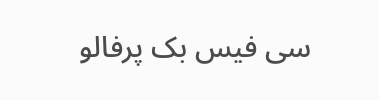سی فیس بک پرفالو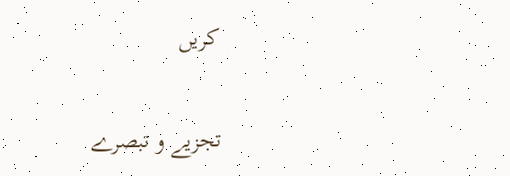کریں

تجزیے و تبصرے